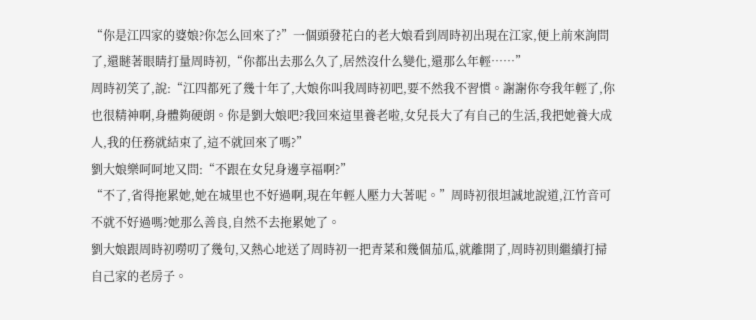“你是江四家的婆娘?你怎么回來了?”一個頭發花白的老大娘看到周時初出現在江家,便上前來詢問了,還瞇著眼睛打量周時初,“你都出去那么久了,居然沒什么變化,還那么年輕……”
周時初笑了,說:“江四都死了幾十年了,大娘你叫我周時初吧,要不然我不習慣。謝謝你夸我年輕了,你也很精神啊,身體夠硬朗。你是劉大娘吧?我回來這里養老啦,女兒長大了有自己的生活,我把她養大成人,我的任務就結束了,這不就回來了嗎?”
劉大娘樂呵呵地又問:“不跟在女兒身邊享福啊?”
“不了,省得拖累她,她在城里也不好過啊,現在年輕人壓力大著呢。”周時初很坦誠地說道,江竹音可不就不好過嗎?她那么善良,自然不去拖累她了。
劉大娘跟周時初嘮叨了幾句,又熱心地送了周時初一把青菜和幾個茄瓜,就離開了,周時初則繼續打掃自己家的老房子。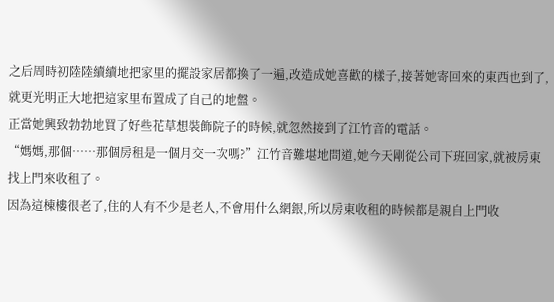之后周時初陸陸續續地把家里的擺設家居都換了一遍,改造成她喜歡的樣子,接著她寄回來的東西也到了,就更光明正大地把這家里布置成了自己的地盤。
正當她興致勃勃地買了好些花草想裝飾院子的時候,就忽然接到了江竹音的電話。
“媽媽,那個……那個房租是一個月交一次嗎?”江竹音難堪地問道,她今天剛從公司下班回家,就被房東找上門來收租了。
因為這棟樓很老了,住的人有不少是老人,不會用什么網銀,所以房東收租的時候都是親自上門收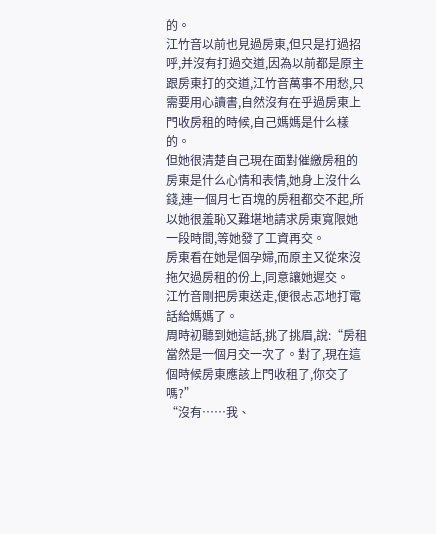的。
江竹音以前也見過房東,但只是打過招呼,并沒有打過交道,因為以前都是原主跟房東打的交道,江竹音萬事不用愁,只需要用心讀書,自然沒有在乎過房東上門收房租的時候,自己媽媽是什么樣的。
但她很清楚自己現在面對催繳房租的房東是什么心情和表情,她身上沒什么錢,連一個月七百塊的房租都交不起,所以她很羞恥又難堪地請求房東寬限她一段時間,等她發了工資再交。
房東看在她是個孕婦,而原主又從來沒拖欠過房租的份上,同意讓她遲交。
江竹音剛把房東送走,便很忐忑地打電話給媽媽了。
周時初聽到她這話,挑了挑眉,說:“房租當然是一個月交一次了。對了,現在這個時候房東應該上門收租了,你交了嗎?”
“沒有……我、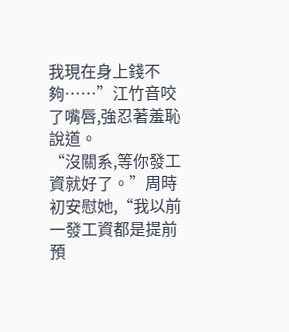我現在身上錢不夠……”江竹音咬了嘴唇,強忍著羞恥說道。
“沒關系,等你發工資就好了。”周時初安慰她,“我以前一發工資都是提前預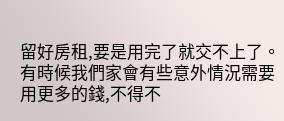留好房租,要是用完了就交不上了。有時候我們家會有些意外情況需要用更多的錢,不得不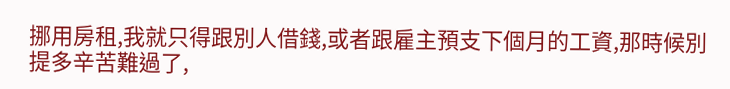挪用房租,我就只得跟別人借錢,或者跟雇主預支下個月的工資,那時候別提多辛苦難過了,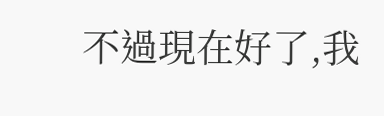不過現在好了,我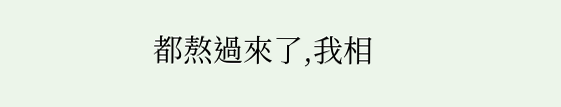都熬過來了,我相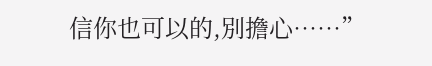信你也可以的,別擔心……”